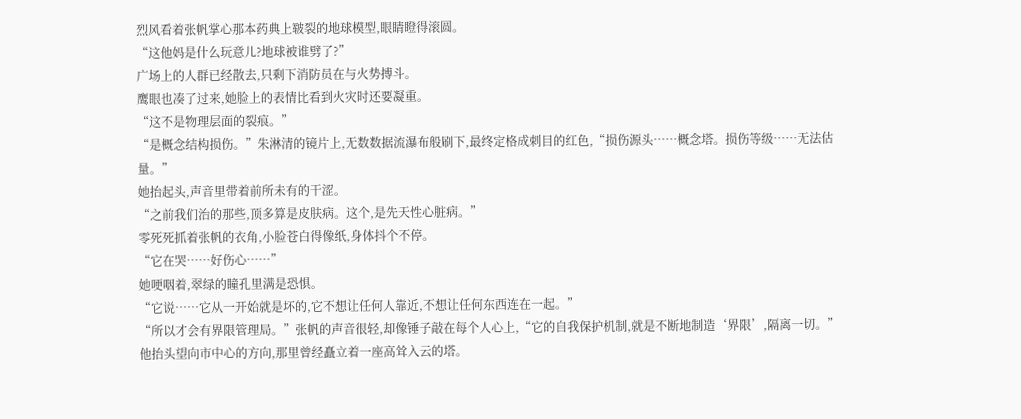烈风看着张帆掌心那本药典上皲裂的地球模型,眼睛瞪得滚圆。
“这他妈是什么玩意儿?地球被谁劈了?”
广场上的人群已经散去,只剩下消防员在与火势搏斗。
鹰眼也凑了过来,她脸上的表情比看到火灾时还要凝重。
“这不是物理层面的裂痕。”
“是概念结构损伤。”朱淋清的镜片上,无数数据流瀑布般刷下,最终定格成刺目的红色,“损伤源头……概念塔。损伤等级……无法估量。”
她抬起头,声音里带着前所未有的干涩。
“之前我们治的那些,顶多算是皮肤病。这个,是先天性心脏病。”
零死死抓着张帆的衣角,小脸苍白得像纸,身体抖个不停。
“它在哭……好伤心……”
她哽咽着,翠绿的瞳孔里满是恐惧。
“它说……它从一开始就是坏的,它不想让任何人靠近,不想让任何东西连在一起。”
“所以才会有界限管理局。”张帆的声音很轻,却像锤子敲在每个人心上,“它的自我保护机制,就是不断地制造‘界限’,隔离一切。”
他抬头望向市中心的方向,那里曾经矗立着一座高耸入云的塔。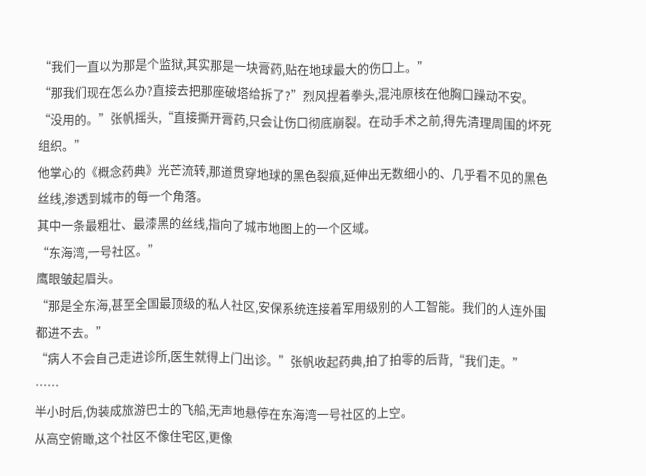“我们一直以为那是个监狱,其实那是一块膏药,贴在地球最大的伤口上。”
“那我们现在怎么办?直接去把那座破塔给拆了?”烈风捏着拳头,混沌原核在他胸口躁动不安。
“没用的。”张帆摇头,“直接撕开膏药,只会让伤口彻底崩裂。在动手术之前,得先清理周围的坏死组织。”
他掌心的《概念药典》光芒流转,那道贯穿地球的黑色裂痕,延伸出无数细小的、几乎看不见的黑色丝线,渗透到城市的每一个角落。
其中一条最粗壮、最漆黑的丝线,指向了城市地图上的一个区域。
“东海湾,一号社区。”
鹰眼皱起眉头。
“那是全东海,甚至全国最顶级的私人社区,安保系统连接着军用级别的人工智能。我们的人连外围都进不去。”
“病人不会自己走进诊所,医生就得上门出诊。”张帆收起药典,拍了拍零的后背,“我们走。”
……
半小时后,伪装成旅游巴士的飞船,无声地悬停在东海湾一号社区的上空。
从高空俯瞰,这个社区不像住宅区,更像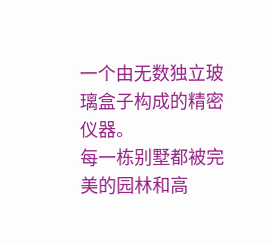一个由无数独立玻璃盒子构成的精密仪器。
每一栋别墅都被完美的园林和高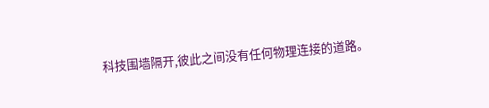科技围墙隔开,彼此之间没有任何物理连接的道路。